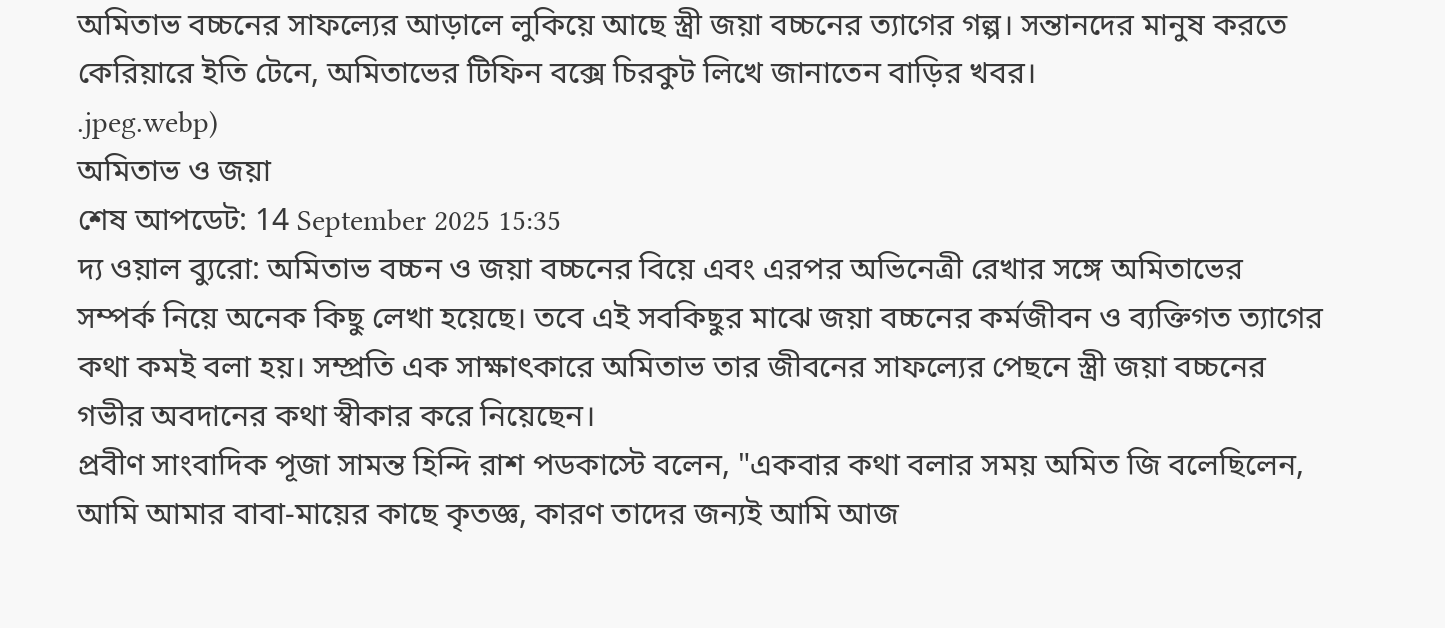অমিতাভ বচ্চনের সাফল্যের আড়ালে লুকিয়ে আছে স্ত্রী জয়া বচ্চনের ত্যাগের গল্প। সন্তানদের মানুষ করতে কেরিয়ারে ইতি টেনে, অমিতাভের টিফিন বক্সে চিরকুট লিখে জানাতেন বাড়ির খবর।
.jpeg.webp)
অমিতাভ ও জয়া
শেষ আপডেট: 14 September 2025 15:35
দ্য ওয়াল ব্যুরো: অমিতাভ বচ্চন ও জয়া বচ্চনের বিয়ে এবং এরপর অভিনেত্রী রেখার সঙ্গে অমিতাভের সম্পর্ক নিয়ে অনেক কিছু লেখা হয়েছে। তবে এই সবকিছুর মাঝে জয়া বচ্চনের কর্মজীবন ও ব্যক্তিগত ত্যাগের কথা কমই বলা হয়। সম্প্রতি এক সাক্ষাৎকারে অমিতাভ তার জীবনের সাফল্যের পেছনে স্ত্রী জয়া বচ্চনের গভীর অবদানের কথা স্বীকার করে নিয়েছেন।
প্রবীণ সাংবাদিক পূজা সামন্ত হিন্দি রাশ পডকাস্টে বলেন, "একবার কথা বলার সময় অমিত জি বলেছিলেন, আমি আমার বাবা-মায়ের কাছে কৃতজ্ঞ, কারণ তাদের জন্যই আমি আজ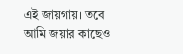এই জায়গায়। তবে আমি জয়ার কাছেও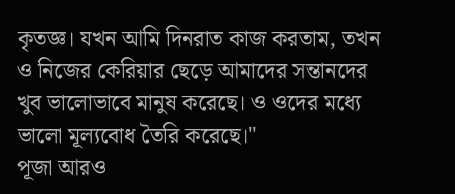কৃতজ্ঞ। যখন আমি দিনরাত কাজ করতাম, তখন ও নিজের কেরিয়ার ছেড়ে আমাদের সন্তানদের খুব ভালোভাবে মানুষ করেছে। ও ওদের মধ্যে ভালো মূল্যবোধ তৈরি করেছে।"
পূজা আরও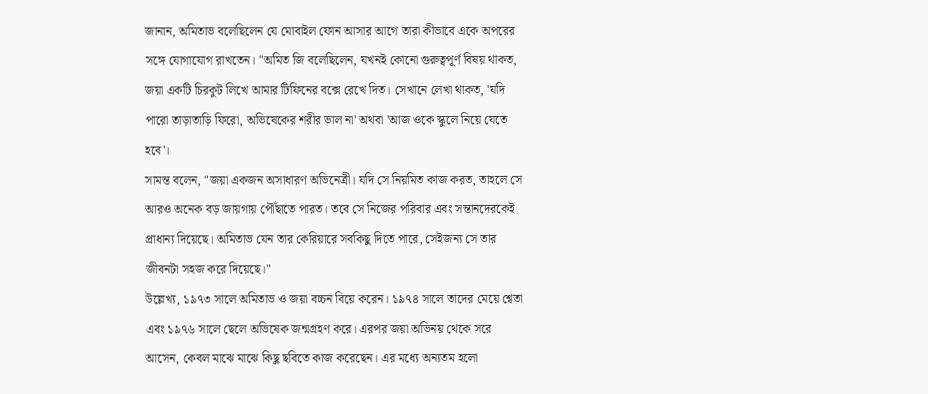জানান, অমিতাভ বলেছিলেন যে মোবাইল ফোন আসার আগে তারা কীভাবে একে অপরের সঙ্গে যোগাযোগ রাখতেন। "অমিত জি বলেছিলেন, যখনই কোনো গুরুত্বপূর্ণ বিষয় থাকত, জয়া একটি চিরকুট লিখে আমার টিফিনের বক্সে রেখে দিত। সেখানে লেখা থাকত, 'যদি পারো তাড়াতাড়ি ফিরো, অভিষেকের শরীর ভাল না' অথবা 'আজ ওকে স্কুলে নিয়ে যেতে হবে'।
সামন্ত বলেন, "জয়া একজন অসাধারণ অভিনেত্রী। যদি সে নিয়মিত কাজ করত, তাহলে সে আরও অনেক বড় জায়গায় পৌঁছাতে পারত। তবে সে নিজের পরিবার এবং সন্তানদেরকেই প্রাধান্য দিয়েছে। অমিতাভ যেন তার কেরিয়ারে সবকিছু দিতে পারে, সেইজন্য সে তার জীবনটা সহজ করে দিয়েছে।"
উল্লেখ্য, ১৯৭৩ সালে অমিতাভ ও জয়া বচ্চন বিয়ে করেন। ১৯৭৪ সালে তাদের মেয়ে শ্বেতা এবং ১৯৭৬ সালে ছেলে অভিষেক জন্মগ্রহণ করে। এরপর জয়া অভিনয় থেকে সরে আসেন, কেবল মাঝে মাঝে কিছু ছবিতে কাজ করেছেন। এর মধ্যে অন্যতম হলো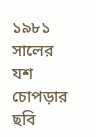১৯৮১ সালের যশ চোপড়ার ছবি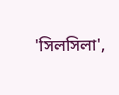'সিলসিলা',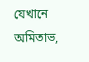যেখানে অমিতাভ,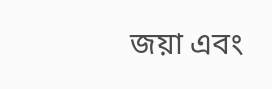জয়া এবং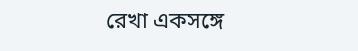রেখা একসঙ্গে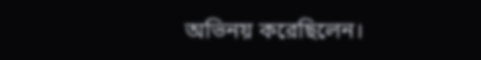অভিনয় করেছিলেন।